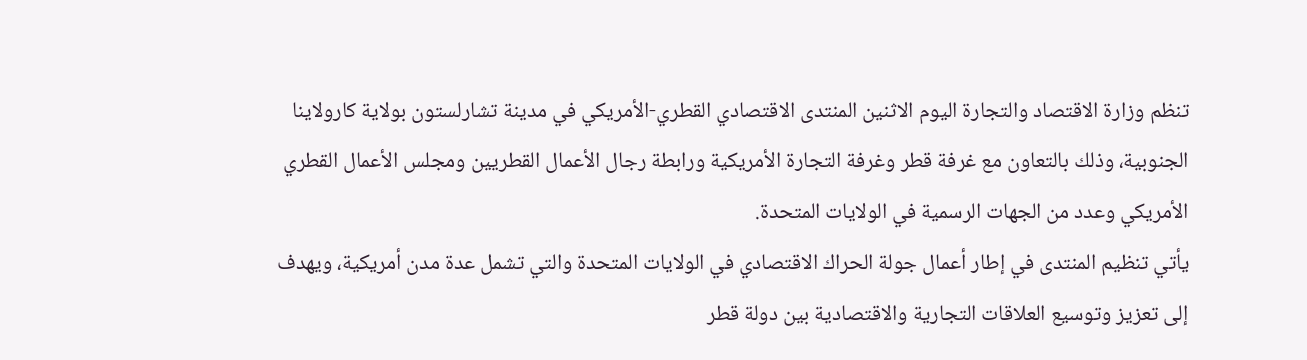تنظم وزارة الاقتصاد والتجارة اليوم الاثنين المنتدى الاقتصادي القطري-الأمريكي في مدينة تشارلستون بولاية كارولاينا الجنوبية، وذلك بالتعاون مع غرفة قطر وغرفة التجارة الأمريكية ورابطة رجال الأعمال القطريين ومجلس الأعمال القطري الأمريكي وعدد من الجهات الرسمية في الولايات المتحدة.
يأتي تنظيم المنتدى في إطار أعمال جولة الحراك الاقتصادي في الولايات المتحدة والتي تشمل عدة مدن أمريكية، ويهدف إلى تعزيز وتوسيع العلاقات التجارية والاقتصادية بين دولة قطر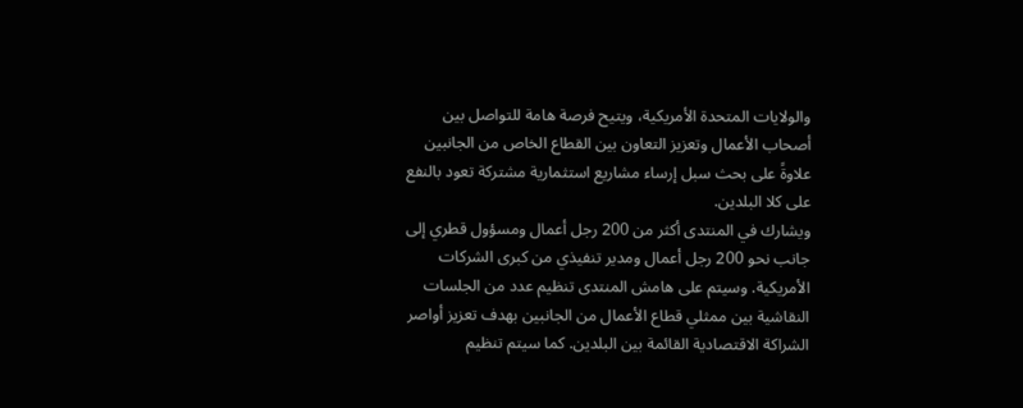والولايات المتحدة الأمريكية، ويتيح فرصة هامة للتواصل بين أصحاب الأعمال وتعزيز التعاون بين القطاع الخاص من الجانبين علاوةً على بحث سبل إرساء مشاريع استثمارية مشتركة تعود بالنفع على كلا البلدين.
ويشارك في المنتدى أكثر من 200 رجل أعمال ومسؤول قطري إلى جانب نحو 200 رجل أعمال ومدير تنفيذي من كبرى الشركات الأمريكية. وسيتم على هامش المنتدى تنظيم عدد من الجلسات النقاشية بين ممثلي قطاع الأعمال من الجانبين بهدف تعزيز أواصر الشراكة الاقتصادية القائمة بين البلدين. كما سيتم تنظيم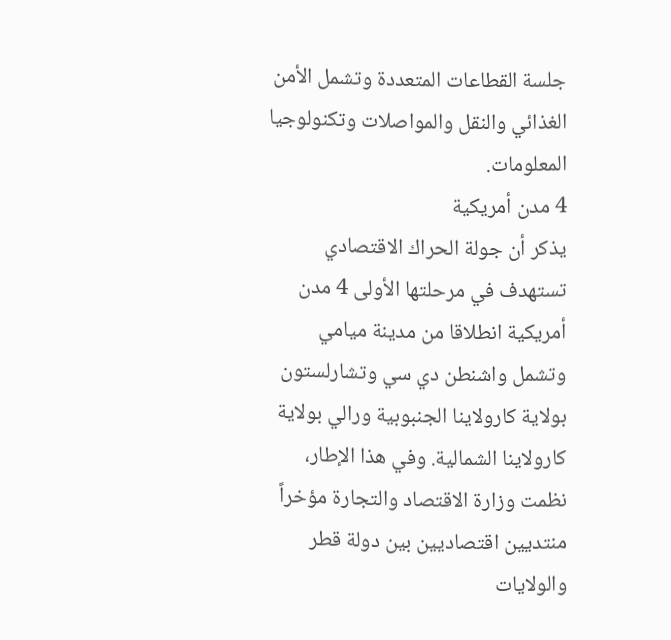جلسة القطاعات المتعددة وتشمل الأمن الغذائي والنقل والمواصلات وتكنولوجيا المعلومات.
4 مدن أمريكية
يذكر أن جولة الحراك الاقتصادي تستهدف في مرحلتها الأولى 4 مدن أمريكية انطلاقا من مدينة ميامي وتشمل واشنطن دي سي وتشارلستون بولاية كارولاينا الجنبوبية ورالي بولاية كارولاينا الشمالية. وفي هذا الإطار، نظمت وزارة الاقتصاد والتجارة مؤخراً منتديين اقتصاديين بين دولة قطر والولايات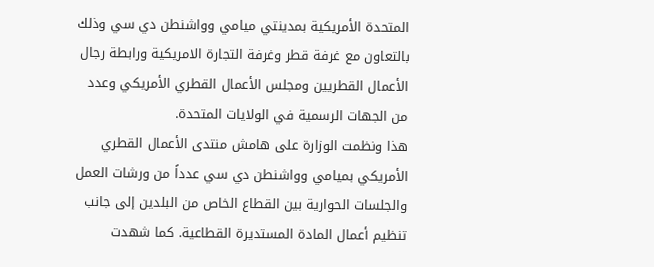المتحدة الأمريكية بمدينتي ميامي وواشنطن دي سي وذلك بالتعاون مع غرفة قطر وغرفة التجارة الامريكية ورابطة رجال الأعمال القطريين ومجلس الأعمال القطري الأمريكي وعدد من الجهات الرسمية في الولايات المتحدة.
هذا ونظمت الوزارة على هامش منتدى الأعمال القطري الأمريكي بميامي وواشنطن دي سي عدداً من ورشات العمل والجلسات الحوارية بين القطاع الخاص من البلدين إلى جانب تنظيم أعمال المادة المستديرة القطاعية. كما شهدت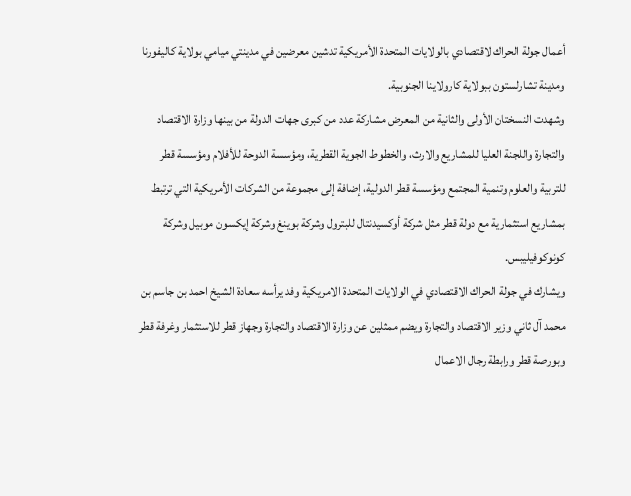أعمال جولة الحراك لاقتصادي بالولايات المتحدة الأمريكية تدشين معرضين في مدينتي ميامي بولاية كاليفورنا ومدينة تشارلستون ببولاية كارولاينا الجنوبية.
وشهدت النسختان الأولى والثانية من المعرض مشاركة عدد من كبرى جهات الدولة من بينها وزارة الاقتصاد والتجارة واللجنة العليا للمشاريع والارث، والخطوط الجوية القطرية، ومؤسسة الدوحة للأفلام ومؤسسة قطر للتربية والعلوم وتنمية المجتمع ومؤسسة قطر الدولية، إضافة إلى مجموعة من الشركات الأمريكية التي ترتبط بمشاريع استثمارية مع دولة قطر مثل شركة أوكسيدنتال للبترول وشركة بوينغ وشركة إيكسون موبيل وشركة كونوكوفيليبس.
ويشارك في جولة الحراك الاقتصادي في الولايات المتحدة الامريكية وفد يرأسه سعادة الشيخ احمد بن جاسم بن محمد آل ثاني وزير الاقتصاد والتجارة ويضم ممثلين عن وزارة الاقتصاد والتجارة وجهاز قطر للاستثمار وغرفة قطر وبورصة قطر ورابطة رجال الاعمال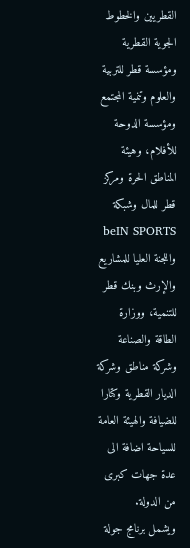القطريين والخطوط الجوية القطرية ومؤسسة قطر للتربية والعلوم وتنمية المجتمع ومؤسسة الدوحة للأفلام، وهيئة المناطق الحرة ومركز قطر للمال وشبكة beIN SPORTS واللجنة العليا للمشاريع والإرث وبنك قطر للتنمية، ووزارة الطاقة والصناعة وشركة مناطق وشركة الديار القطرية وكتارا للضيافة والهيئة العامة للسياحة اضافة الى عدة جهات كبرى من الدولة.
ويشمل برنامج جولة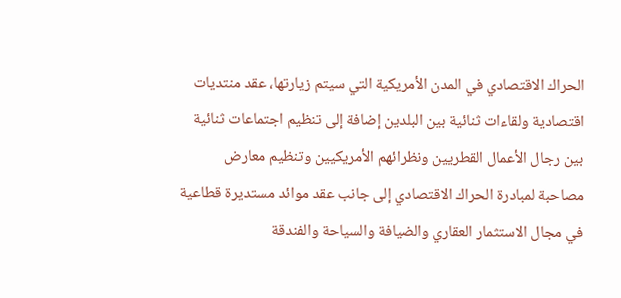الحراك الاقتصادي في المدن الأمريكية التي سيتم زيارتها، عقد منتديات اقتصادية ولقاءات ثنائية بين البلدين إضافة إلى تنظيم اجتماعات ثنائية بين رجال الأعمال القطريين ونظرائهم الأمريكيين وتنظيم معارض مصاحبة لمبادرة الحراك الاقتصادي إلى جانب عقد موائد مستديرة قطاعية في مجال الاستثمار العقاري والضيافة والسياحة والفندقة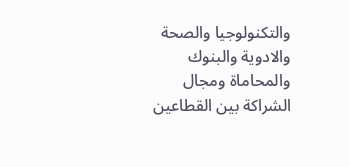والتكنولوجيا والصحة والادوية والبنوك والمحاماة ومجال الشراكة بين القطاعين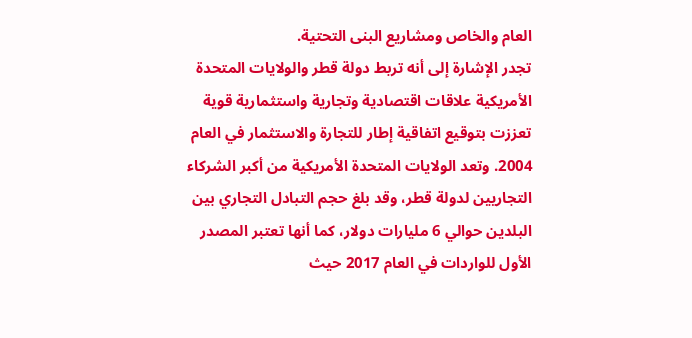العام والخاص ومشاريع البنى التحتية.
تجدر الإشارة إلى أنه تربط دولة قطر والولايات المتحدة الأمريكية علاقات اقتصادية وتجارية واستثمارية قوية تعززت بتوقيع اتفاقية إطار للتجارة والاستثمار في العام 2004. وتعد الولايات المتحدة الأمريكية من أكبر الشركاء التجاريين لدولة قطر، وقد بلغ حجم التبادل التجاري بين البلدين حوالي 6 مليارات دولار، كما أنها تعتبر المصدر الأول للواردات في العام 2017 حيث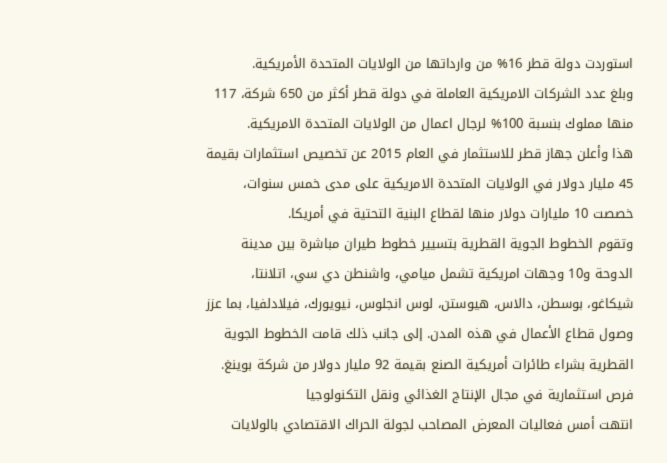استوردت دولة قطر 16% من وارداتها من الولايات المتحدة الأمريكية.
وبلغ عدد الشركات الامريكية العاملة في دولة قطر أكثر من 650 شركة، 117 منها مملوك بنسبة 100% لرجال اعمال من الولايات المتحدة الامريكية.
هذا وأعلن جهاز قطر للاستثمار في العام 2015 عن تخصيص استثمارات بقيمة 45 مليار دولار في الولايات المتحدة الامريكية على مدى خمس سنوات، خصصت 10 مليارات دولار منها لقطاع البنية التحتية في أمريكا.
وتقوم الخطوط الجوية القطرية بتسيير خطوط طيران مباشرة بين مدينة الدوحة و10 وجهات امريكية تشمل ميامي، واشنطن دي سي، اتلانتا، شيكاغو، بوسطن، دالاس، هيوستن، لوس انجلوس، نيويورك، فيلادلفيا، بما عزز وصول قطاع الأعمال في هذه المدن. إلى جانب ذلك قامت الخطوط الجوية القطرية بشراء طائرات أمريكية الصنع بقيمة 92 مليار دولار من شركة بوينغ.
فرص استثمارية في مجال الإنتاج الغذائي ونقل التكنولوجيا
انتهت أمس فعاليات المعرض المصاحب لجولة الحراك الاقتصادي بالولايات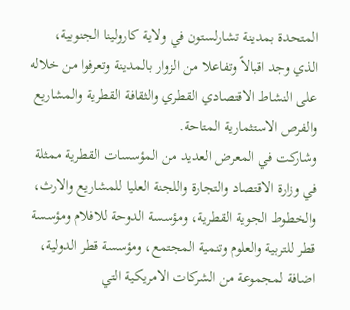المتحدة بمدينة تشارلستون في ولاية كارولينا الجنوبية، الذي وجد اقبالاً وتفاعلا من الزوار بالمدينة وتعرفوا من خلاله على النشاط الاقتصادي القطري والثقافة القطرية والمشاريع والفرص الاستثمارية المتاحة.
وشاركت في المعرض العديد من المؤسسات القطرية ممثلة في وزارة الاقتصاد والتجارة واللجنة العليا للمشاريع والارث، والخطوط الجوية القطرية، ومؤسسة الدوحة للافلام ومؤسسة قطر للتربية والعلوم وتنمية المجتمع، ومؤسسة قطر الدولية، اضافة لمجموعة من الشركات الامريكية التي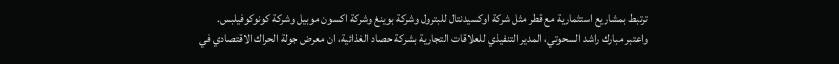ترتبط بمشاريع استثمارية مع قطر مثل شركة اوكسيدنتال للبترول وشركة بوينغ وشركة اكسون موبيل وشركة كونوكوفيلبس.
واعتبر مبارك راشد السحوتي، المدير التنفيذي للعلاقات التجارية بشركة حصاد الغذائية، ان معرض جولة الحراك الاقتصادي في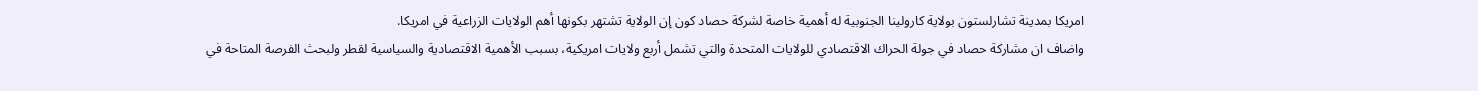امريكا بمدينة تشارلستون بولاية كارولينا الجنوبية له أهمية خاصة لشركة حصاد كون إن الولاية تشتهر بكونها أهم الولايات الزراعية في امريكا.
واضاف ان مشاركة حصاد في جولة الحراك الاقتصادي للولايات المتحدة والتي تشمل أربع ولايات امريكية، بسبب الأهمية الاقتصادية والسياسية لقطر ولبحث الفرصة المتاحة في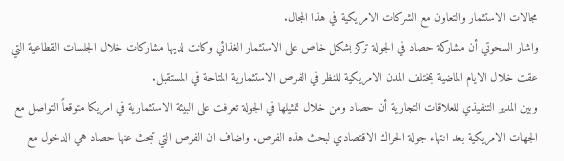مجالات الاستثمار والتعاون مع الشركات الامريكية في هذا المجال.
واشار السحوتي أن مشاركة حصاد في الجولة تركز بشكل خاص على الاستثمار الغذائي وكانت لديها مشاركات خلال الجلسات القطاعية التي عقت خلال الايام الماضية بمختلف المدن الامريكية للنظر في الفرص الاستثمارية المتاحة في المستقبل.
وبين المدير التنفيذي للعلاقات التجارية أن حصاد ومن خلال تمثيلها في الجولة تعرفت على البيئة الاستثمارية في امريكا متوقعاً التواصل مع الجهات الامريكية بعد انتهاء جولة الحراك الاقتصادي لبحث هذه الفرص. واضاف ان الفرص التي تبحث عنها حصاد هي الدخول مع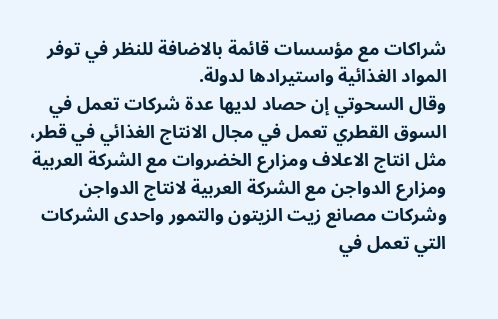شراكات مع مؤسسات قائمة بالاضافة للنظر في توفر المواد الغذائية واستيرادها لدولة.
وقال السحوتي إن حصاد لديها عدة شركات تعمل في السوق القطري تعمل في مجال الانتاج الغذائي في قطر، مثل انتاج الاعلاف ومزارع الخضروات مع الشركة العربية ومزارع الدواجن مع الشركة العربية لانتاج الدواجن وشركات مصانع زيت الزيتون والتمور واحدى الشركات التي تعمل في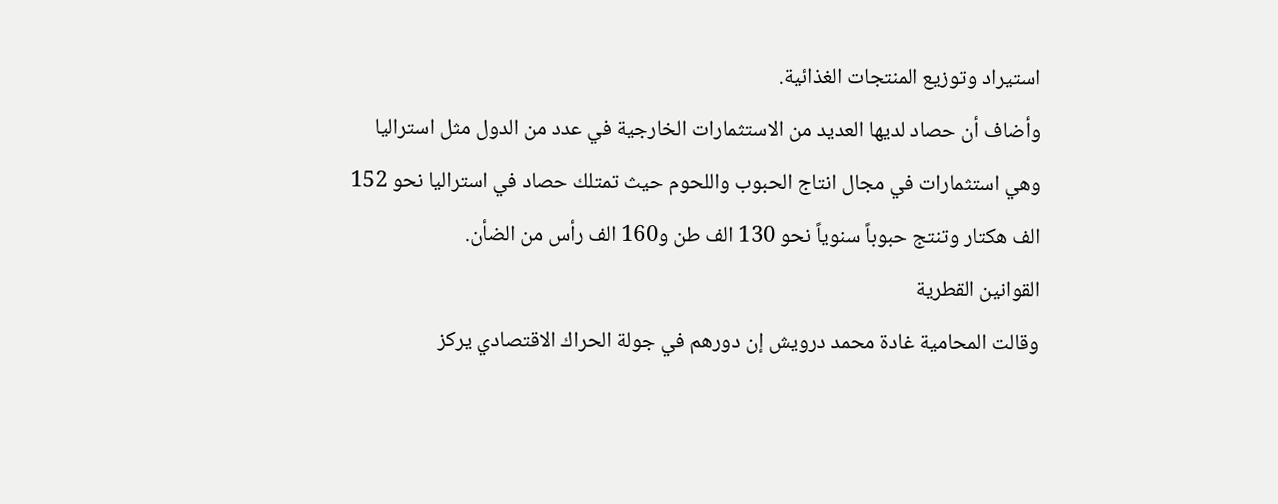استيراد وتوزيع المنتجات الغذائية.
وأضاف أن حصاد لديها العديد من الاستثمارات الخارجية في عدد من الدول مثل استراليا وهي استثمارات في مجال انتاج الحبوب واللحوم حيث تمتلك حصاد في استراليا نحو 152 الف هكتار وتنتج حبوباً سنوياً نحو 130 الف طن و160 الف رأس من الضأن.
القوانين القطرية
وقالت المحامية غادة محمد درويش إن دورهم في جولة الحراك الاقتصادي يركز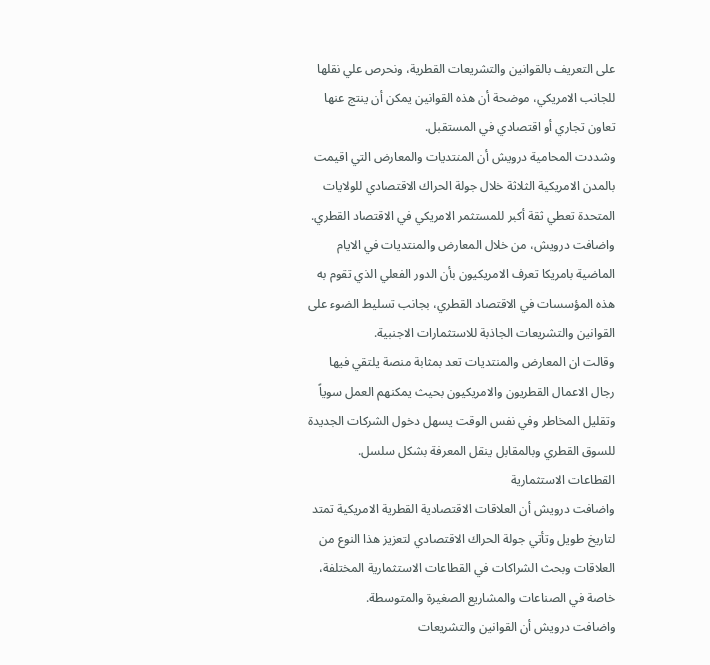على التعريف بالقوانين والتشريعات القطرية، ونحرص علي نقلها للجانب الامريكي، موضحة أن هذه القوانين يمكن أن ينتج عنها تعاون تجاري أو اقتصادي في المستقبل.
وشددت المحامية درويش أن المنتديات والمعارض التي اقيمت بالمدن الامريكية الثلاثة خلال جولة الحراك الاقتصادي للولايات المتحدة تعطي ثقة أكبر للمستثمر الامريكي في الاقتصاد القطري. واضافت درويش، من خلال المعارض والمنتديات في الايام الماضية بامريكا تعرف الامريكيون بأن الدور الفعلي الذي تقوم به هذه المؤسسات في الاقتصاد القطري، بجانب تسليط الضوء على القوانين والتشريعات الجاذبة للاستثمارات الاجنبية.
وقالت ان المعارض والمنتديات تعد بمثابة منصة يلتقي فيها رجال الاعمال القطريون والامريكيون بحيث يمكنهم العمل سوياً وتقليل المخاطر وفي نفس الوقت يسهل دخول الشركات الجديدة للسوق القطري وبالمقابل ينقل المعرفة بشكل سلسل.
القطاعات الاستثمارية
واضافت درويش أن العلاقات الاقتصادية القطرية الامريكية تمتد لتاريخ طويل وتأتي جولة الحراك الاقتصادي لتعزيز هذا النوع من العلاقات وبحث الشراكات في القطاعات الاستثمارية المختلفة، خاصة في الصناعات والمشاريع الصغيرة والمتوسطة.
واضافت درويش أن القوانين والتشريعات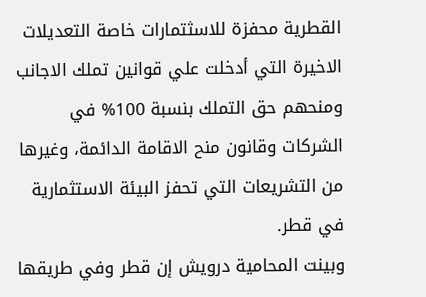القطرية محفزة للاسثتمارات خاصة التعديلات الاخيرة التي أدخلت علي قوانين تملك الاجانب ومنحهم حق التملك بنسبة 100% في الشركات وقانون منح الاقامة الدائمة، وغيرها من التشريعات التي تحفز البيئة الاستثمارية في قطر.
وبينت المحامية درويش إن قطر وفي طريقها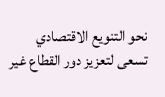نحو التنويع الاقتصادي تسعى لتعزيز دور القطاع غير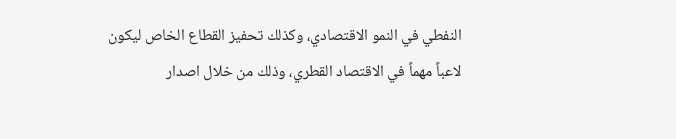النفطي في النمو الاقتصادي، وكذلك تحفيز القطاع الخاص ليكون لاعباً مهماً في الاقتصاد القطري، وذلك من خلال اصدار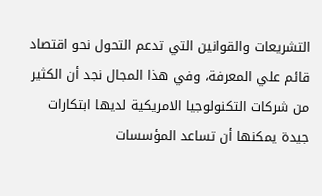التشريعات والقوانين التي تدعم التحول نحو اقتصاد قائم علي المعرفة، وفي هذا المجال نجد أن الكثير من شركات التكنولوجيا الامريكية لديها ابتكارات جيدة يمكنها أن تساعد المؤسسات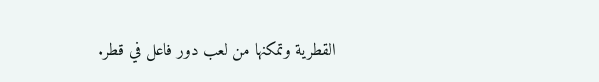القطرية وتمكنها من لعب دور فاعل في قطر.